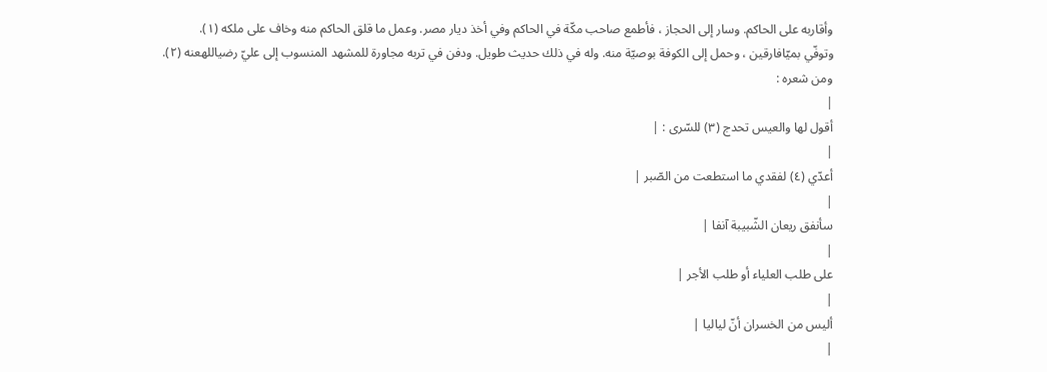وأقاربه على الحاكم. وسار إلى الحجاز ، فأطمع صاحب مكّة في الحاكم وفي أخذ ديار مصر. وعمل ما قلق الحاكم منه وخاف على ملكه (١).
وتوفّي بميّافارقين ، وحمل إلى الكوفة بوصيّة منه. وله في ذلك حديث طويل. ودفن في تربه مجاورة للمشهد المنسوب إلى عليّ رضياللهعنه (٢).
ومن شعره :
|
أقول لها والعيس تحدج (٣) للسّرى : |
|
أعدّي (٤) لفقدي ما استطعت من الصّبر |
|
سأنفق ريعان الشّبيبة آنفا |
|
على طلب العلياء أو طلب الأجر |
|
أليس من الخسران أنّ لياليا |
|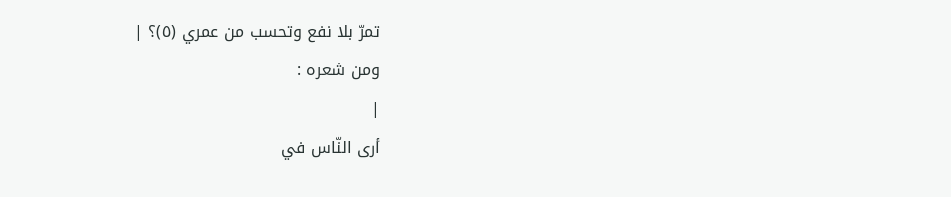تمرّ بلا نفع وتحسب من عمري (٥)؟ |
ومن شعره :
|
أرى النّاس في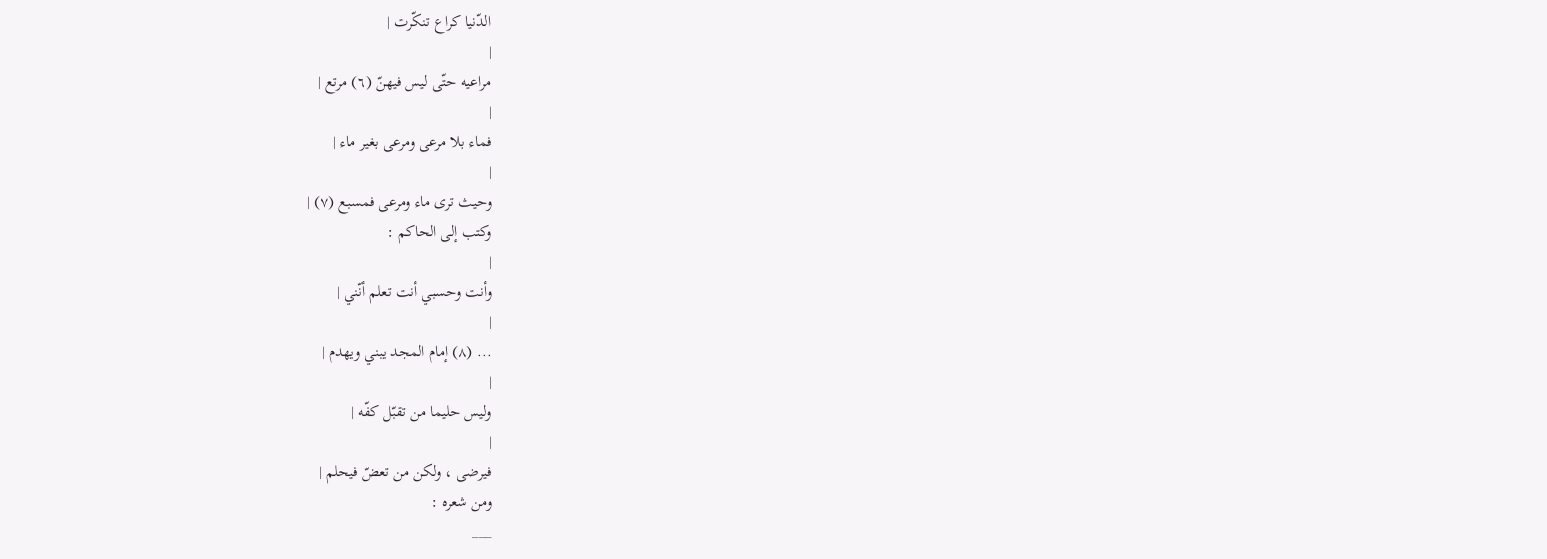الدّنيا كراع تنكّرت |
|
مراعيه حتّى ليس فيهنّ (٦) مرتع |
|
فماء بلا مرعى ومرعى بغير ماء |
|
وحيث ترى ماء ومرعى فمسبع (٧) |
وكتب إلى الحاكم :
|
وأنت وحسبي أنت تعلم أنّني |
|
... (٨) إمام المجد يبني ويهدم |
|
وليس حليما من تقبّل كفّه |
|
فيرضى ، ولكن من تعضّ فيحلم |
ومن شعره :
___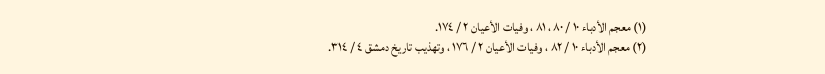(١) معجم الأدباء ١٠ / ٨٠ ، ٨١ ، وفيات الأعيان ٢ / ١٧٤.
(٢) معجم الأدباء ١٠ / ٨٢ ، وفيات الأعيان ٢ / ١٧٦ ، وتهذيب تاريخ دمشق ٤ / ٣١٤.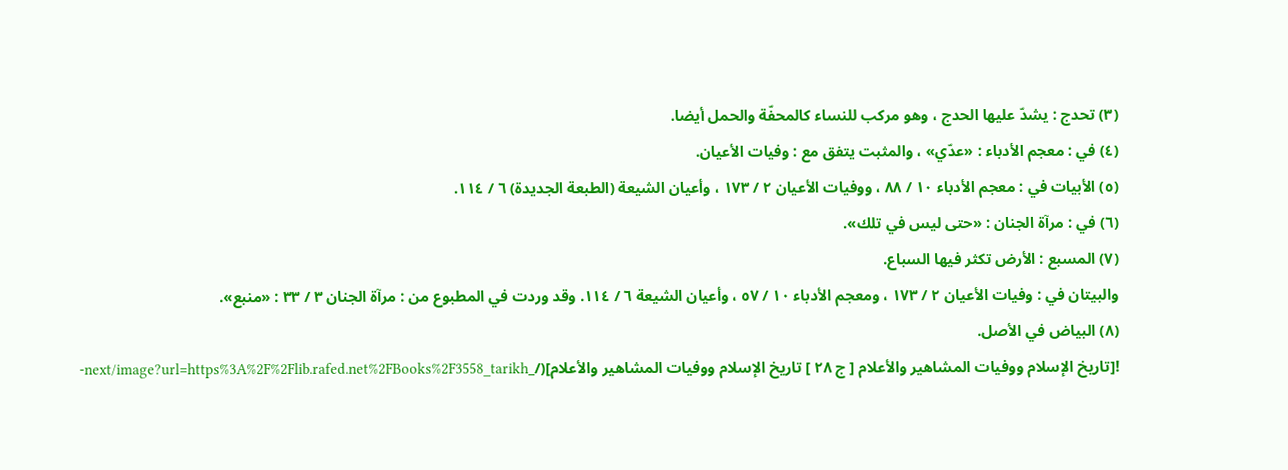(٣) تحدج : يشدّ عليها الحدج ، وهو مركب للنساء كالمحفّة والحمل أيضا.
(٤) في : معجم الأدباء : «عدّي» ، والمثبت يتفق مع : وفيات الأعيان.
(٥) الأبيات في : معجم الأدباء ١٠ / ٨٨ ، ووفيات الأعيان ٢ / ١٧٣ ، وأعيان الشيعة (الطبعة الجديدة) ٦ / ١١٤.
(٦) في : مرآة الجنان : «حتى ليس في تلك».
(٧) المسبع : الأرض تكثر فيها السباع.
والبيتان في : وفيات الأعيان ٢ / ١٧٣ ، ومعجم الأدباء ١٠ / ٥٧ ، وأعيان الشيعة ٦ / ١١٤. وقد وردت في المطبوع من : مرآة الجنان ٣ / ٣٣ : «منبع».
(٨) البياض في الأصل.
![تاريخ الإسلام ووفيات المشاهير والأعلام [ ج ٢٨ ] تاريخ الإسلام ووفيات المشاهير والأعلام](/_next/image?url=https%3A%2F%2Flib.rafed.net%2FBooks%2F3558_tarikh-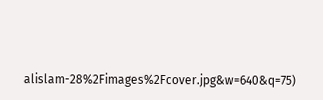alislam-28%2Fimages%2Fcover.jpg&w=640&q=75)